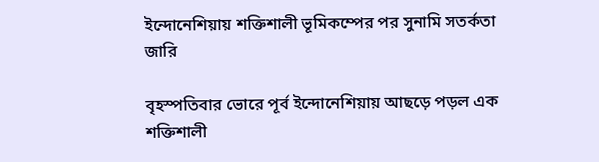ইন্দোনেশিয়ায় শক্তিশালী ভূমিকম্পের পর সুনামি সতর্কতা জারি

বৃহস্পতিবার ভোরে পূর্ব ইন্দোনেশিয়ায় আছড়ে পড়ল এক শক্তিশালী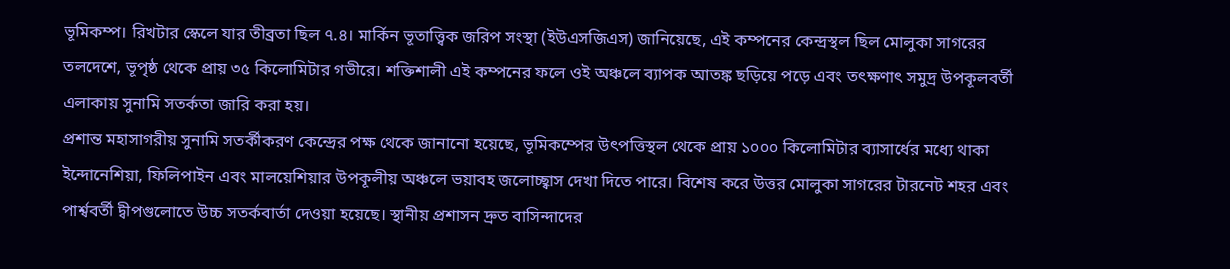ভূমিকম্প। রিখটার স্কেলে যার তীব্রতা ছিল ৭.৪। মার্কিন ভূতাত্ত্বিক জরিপ সংস্থা (ইউএসজিএস) জানিয়েছে, এই কম্পনের কেন্দ্রস্থল ছিল মোলুকা সাগরের তলদেশে, ভূপৃষ্ঠ থেকে প্রায় ৩৫ কিলোমিটার গভীরে। শক্তিশালী এই কম্পনের ফলে ওই অঞ্চলে ব্যাপক আতঙ্ক ছড়িয়ে পড়ে এবং তৎক্ষণাৎ সমুদ্র উপকূলবর্তী এলাকায় সুনামি সতর্কতা জারি করা হয়।
প্রশান্ত মহাসাগরীয় সুনামি সতর্কীকরণ কেন্দ্রের পক্ষ থেকে জানানো হয়েছে, ভূমিকম্পের উৎপত্তিস্থল থেকে প্রায় ১০০০ কিলোমিটার ব্যাসার্ধের মধ্যে থাকা ইন্দোনেশিয়া, ফিলিপাইন এবং মালয়েশিয়ার উপকূলীয় অঞ্চলে ভয়াবহ জলোচ্ছ্বাস দেখা দিতে পারে। বিশেষ করে উত্তর মোলুকা সাগরের টারনেট শহর এবং পার্শ্ববর্তী দ্বীপগুলোতে উচ্চ সতর্কবার্তা দেওয়া হয়েছে। স্থানীয় প্রশাসন দ্রুত বাসিন্দাদের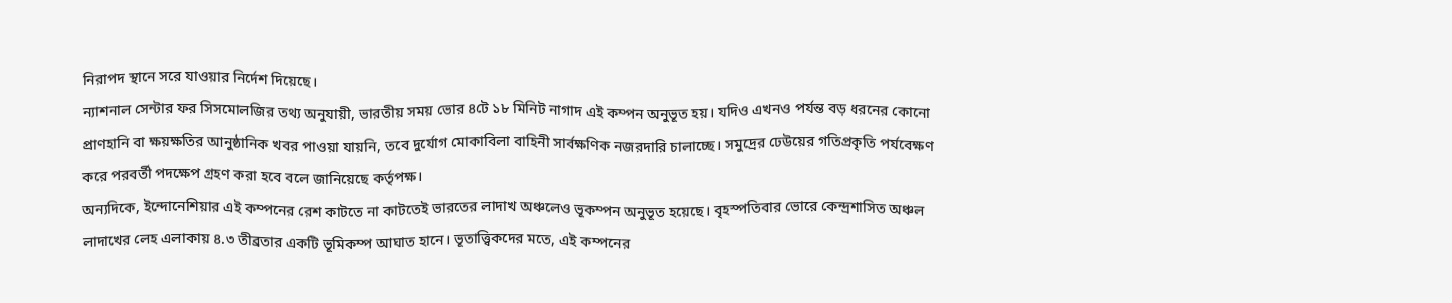নিরাপদ স্থানে সরে যাওয়ার নির্দেশ দিয়েছে।
ন্যাশনাল সেন্টার ফর সিসমোলজির তথ্য অনুযায়ী, ভারতীয় সময় ভোর ৪টে ১৮ মিনিট নাগাদ এই কম্পন অনুভূত হয়। যদিও এখনও পর্যন্ত বড় ধরনের কোনো প্রাণহানি বা ক্ষয়ক্ষতির আনুষ্ঠানিক খবর পাওয়া যায়নি, তবে দুর্যোগ মোকাবিলা বাহিনী সার্বক্ষণিক নজরদারি চালাচ্ছে। সমুদ্রের ঢেউয়ের গতিপ্রকৃতি পর্যবেক্ষণ করে পরবর্তী পদক্ষেপ গ্রহণ করা হবে বলে জানিয়েছে কর্তৃপক্ষ।
অন্যদিকে, ইন্দোনেশিয়ার এই কম্পনের রেশ কাটতে না কাটতেই ভারতের লাদাখ অঞ্চলেও ভূকম্পন অনুভূত হয়েছে। বৃহস্পতিবার ভোরে কেন্দ্রশাসিত অঞ্চল লাদাখের লেহ এলাকায় ৪.৩ তীব্রতার একটি ভূমিকম্প আঘাত হানে। ভূতাত্ত্বিকদের মতে, এই কম্পনের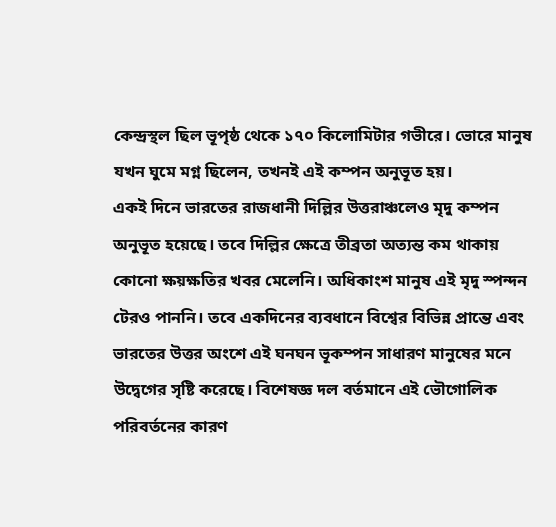কেন্দ্রস্থল ছিল ভূপৃষ্ঠ থেকে ১৭০ কিলোমিটার গভীরে। ভোরে মানুষ যখন ঘুমে মগ্ন ছিলেন, তখনই এই কম্পন অনুভূত হয়।
একই দিনে ভারতের রাজধানী দিল্লির উত্তরাঞ্চলেও মৃদু কম্পন অনুভূত হয়েছে। তবে দিল্লির ক্ষেত্রে তীব্রতা অত্যন্ত কম থাকায় কোনো ক্ষয়ক্ষতির খবর মেলেনি। অধিকাংশ মানুষ এই মৃদু স্পন্দন টেরও পাননি। তবে একদিনের ব্যবধানে বিশ্বের বিভিন্ন প্রান্তে এবং ভারতের উত্তর অংশে এই ঘনঘন ভূকম্পন সাধারণ মানুষের মনে উদ্বেগের সৃষ্টি করেছে। বিশেষজ্ঞ দল বর্তমানে এই ভৌগোলিক পরিবর্তনের কারণ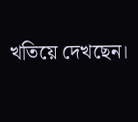খতিয়ে দেখছেন।